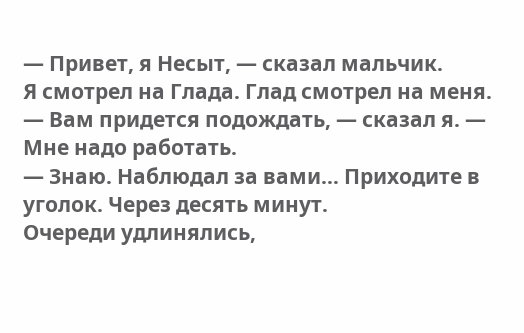— Привет, я Несыт, — сказал мальчик.
Я смотрел на Глада. Глад смотрел на меня.
— Вам придется подождать, — сказал я. — Мне надо работать.
— Знаю. Наблюдал за вами… Приходите в уголок. Через десять минут.
Очереди удлинялись,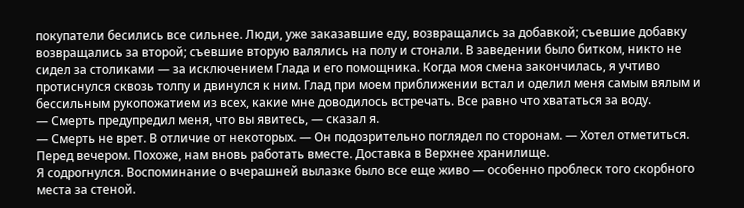покупатели бесились все сильнее. Люди, уже заказавшие еду, возвращались за добавкой; съевшие добавку возвращались за второй; съевшие вторую валялись на полу и стонали. В заведении было битком, никто не сидел за столиками — за исключением Глада и его помощника. Когда моя смена закончилась, я учтиво протиснулся сквозь толпу и двинулся к ним. Глад при моем приближении встал и оделил меня самым вялым и бессильным рукопожатием из всех, какие мне доводилось встречать. Все равно что хвататься за воду.
— Смерть предупредил меня, что вы явитесь, — сказал я.
— Смерть не врет. В отличие от некоторых. — Он подозрительно поглядел по сторонам. — Хотел отметиться. Перед вечером. Похоже, нам вновь работать вместе. Доставка в Верхнее хранилище.
Я содрогнулся. Воспоминание о вчерашней вылазке было все еще живо — особенно проблеск того скорбного места за стеной.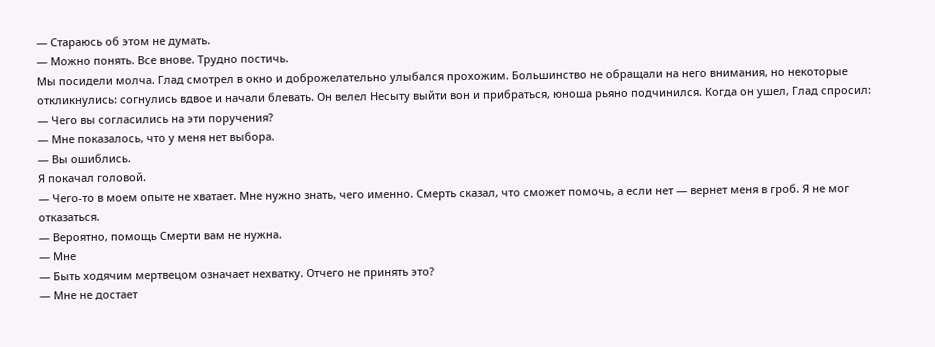— Стараюсь об этом не думать.
— Можно понять. Все внове. Трудно постичь.
Мы посидели молча. Глад смотрел в окно и доброжелательно улыбался прохожим. Большинство не обращали на него внимания, но некоторые откликнулись: согнулись вдвое и начали блевать. Он велел Несыту выйти вон и прибраться, юноша рьяно подчинился. Когда он ушел, Глад спросил:
— Чего вы согласились на эти поручения?
— Мне показалось, что у меня нет выбора.
— Вы ошиблись.
Я покачал головой.
— Чего-то в моем опыте не хватает. Мне нужно знать, чего именно. Смерть сказал, что сможет помочь, а если нет — вернет меня в гроб. Я не мог отказаться.
— Вероятно, помощь Смерти вам не нужна.
— Мне
— Быть ходячим мертвецом означает нехватку. Отчего не принять это?
— Мне не достает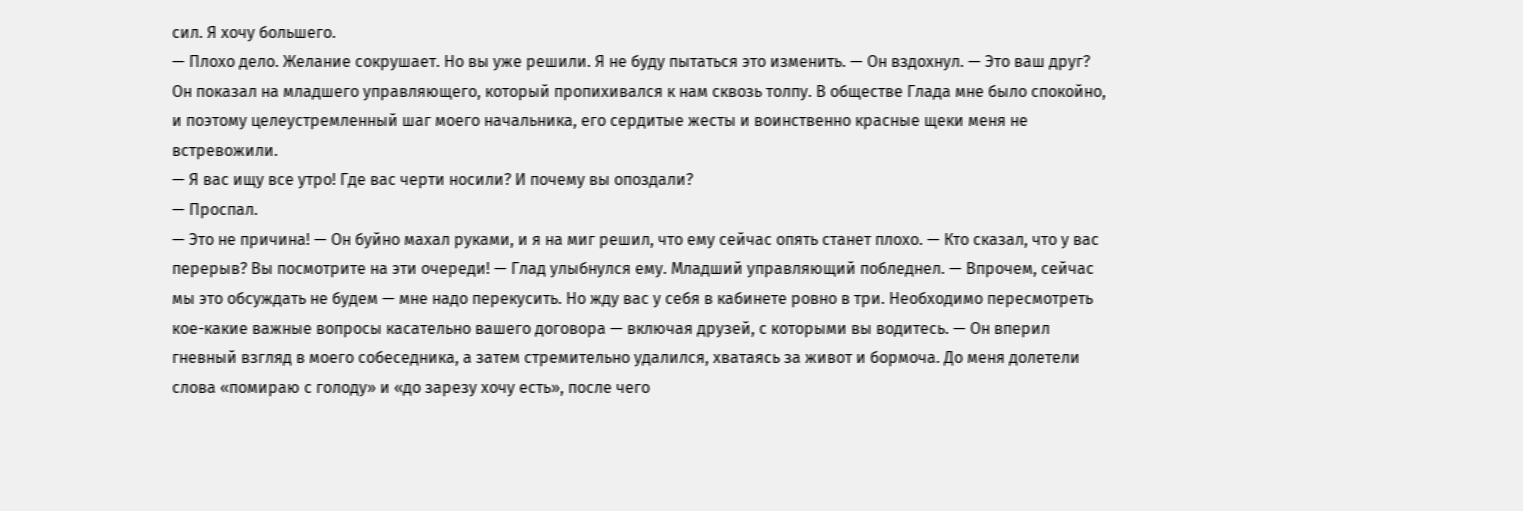сил. Я хочу большего.
— Плохо дело. Желание сокрушает. Но вы уже решили. Я не буду пытаться это изменить. — Он вздохнул. — Это ваш друг?
Он показал на младшего управляющего, который пропихивался к нам сквозь толпу. В обществе Глада мне было спокойно, и поэтому целеустремленный шаг моего начальника, его сердитые жесты и воинственно красные щеки меня не встревожили.
— Я вас ищу все утро! Где вас черти носили? И почему вы опоздали?
— Проспал.
— Это не причина! — Он буйно махал руками, и я на миг решил, что ему сейчас опять станет плохо. — Кто сказал, что у вас перерыв? Вы посмотрите на эти очереди! — Глад улыбнулся ему. Младший управляющий побледнел. — Впрочем, сейчас мы это обсуждать не будем — мне надо перекусить. Но жду вас у себя в кабинете ровно в три. Необходимо пересмотреть кое-какие важные вопросы касательно вашего договора — включая друзей, с которыми вы водитесь. — Он вперил гневный взгляд в моего собеседника, а затем стремительно удалился, хватаясь за живот и бормоча. До меня долетели слова «помираю с голоду» и «до зарезу хочу есть», после чего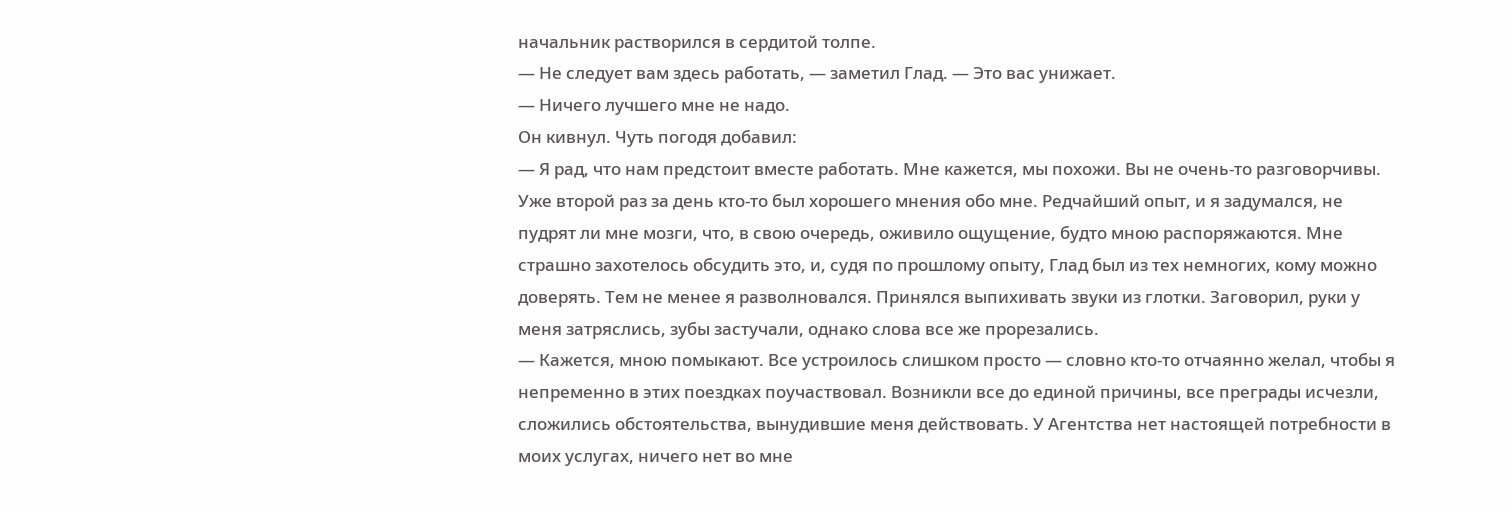начальник растворился в сердитой толпе.
— Не следует вам здесь работать, — заметил Глад. — Это вас унижает.
— Ничего лучшего мне не надо.
Он кивнул. Чуть погодя добавил:
— Я рад, что нам предстоит вместе работать. Мне кажется, мы похожи. Вы не очень-то разговорчивы.
Уже второй раз за день кто-то был хорошего мнения обо мне. Редчайший опыт, и я задумался, не пудрят ли мне мозги, что, в свою очередь, оживило ощущение, будто мною распоряжаются. Мне страшно захотелось обсудить это, и, судя по прошлому опыту, Глад был из тех немногих, кому можно доверять. Тем не менее я разволновался. Принялся выпихивать звуки из глотки. Заговорил, руки у меня затряслись, зубы застучали, однако слова все же прорезались.
— Кажется, мною помыкают. Все устроилось слишком просто — словно кто-то отчаянно желал, чтобы я непременно в этих поездках поучаствовал. Возникли все до единой причины, все преграды исчезли, сложились обстоятельства, вынудившие меня действовать. У Агентства нет настоящей потребности в моих услугах, ничего нет во мне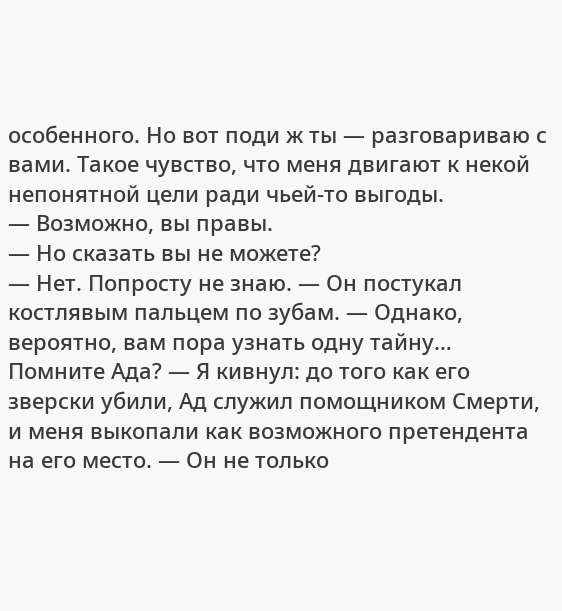особенного. Но вот поди ж ты — разговариваю с вами. Такое чувство, что меня двигают к некой непонятной цели ради чьей-то выгоды.
— Возможно, вы правы.
— Но сказать вы не можете?
— Нет. Попросту не знаю. — Он постукал костлявым пальцем по зубам. — Однако, вероятно, вам пора узнать одну тайну… Помните Ада? — Я кивнул: до того как его зверски убили, Ад служил помощником Смерти, и меня выкопали как возможного претендента на его место. — Он не только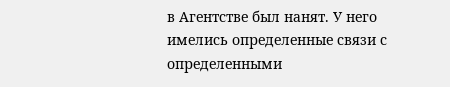в Агентстве был нанят. У него имелись определенные связи с определенными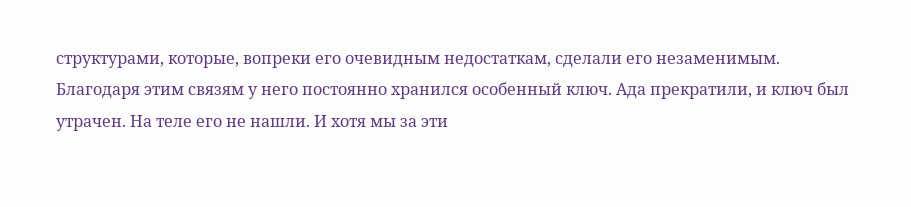структурами, которые, вопреки его очевидным недостаткам, сделали его незаменимым. Благодаря этим связям у него постоянно хранился особенный ключ. Ада прекратили, и ключ был утрачен. На теле его не нашли. И хотя мы за эти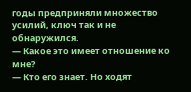годы предприняли множество усилий, ключ так и не обнаружился.
— Какое это имеет отношение ко мне?
— Кто его знает. Но ходят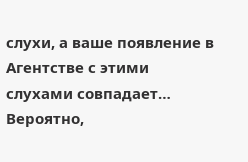слухи, а ваше появление в Агентстве с этими слухами совпадает… Вероятно,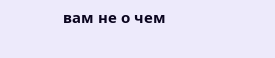вам не о чем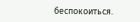беспокоиться.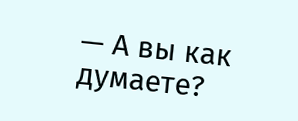— А вы как думаете?